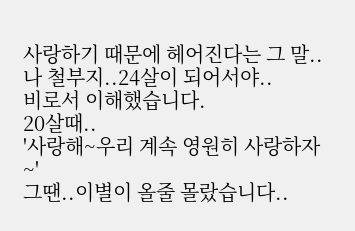사랑하기 때문에 헤어진다는 그 말..
나 철부지..24살이 되어서야..
비로서 이해했습니다.
20살때..
'사랑해~우리 계속 영원히 사랑하자~'
그땐..이별이 올줄 몰랐습니다..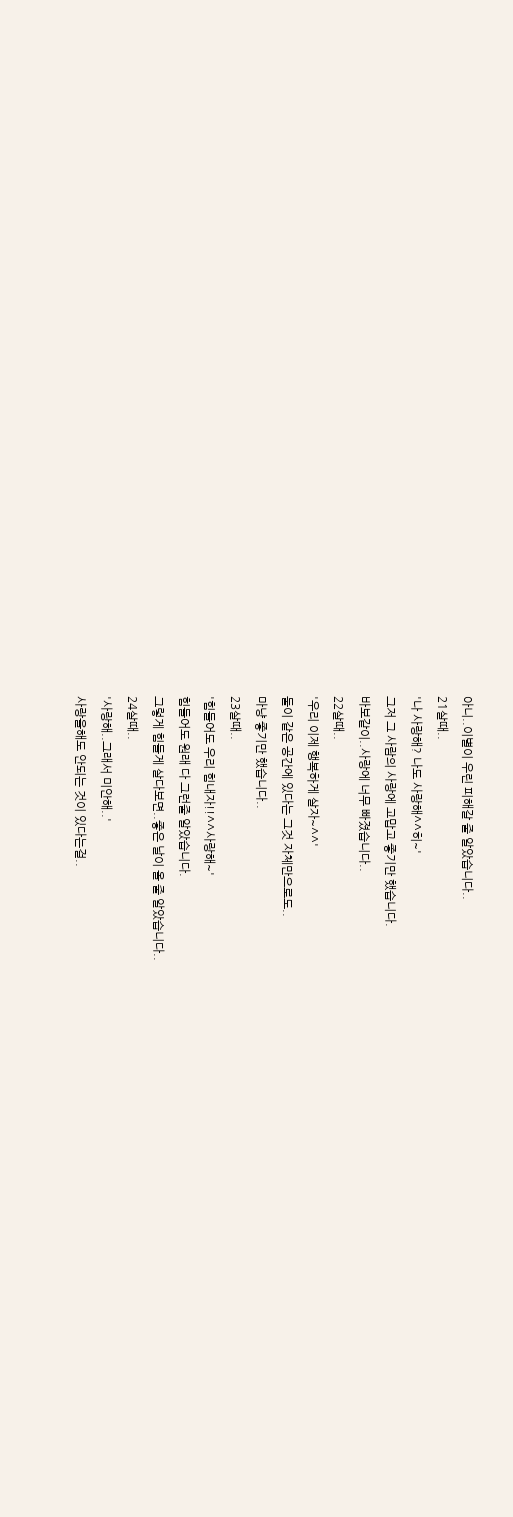아니..이별이 우린 피해갈 줄 알았습니다..
21살때..
'나 사랑해? 나도 사랑해^^히~'
그저 그 사람의 사랑에 고맙고 좋기만 했습니다.
바보같이..사랑에 너무 빠졌습니다..
22살때..
'우리 이제 행복하게 살자~^^'
둘이 같은 공간에 있다는 그것 자체만으로도..
마냥 좋기만 했습니다..
23살때..
'힘들어도 우리 힘내자!!^^사랑해~'
힘들어도 원래 다 그런줄 알았습니다.
그렇게 힘들게 살다보면..좋은 날이 올 줄 알았습니다..
24살때..
'사랑해..그래서 미안해..'
사랑을해도 안되는 것이 있다는걸..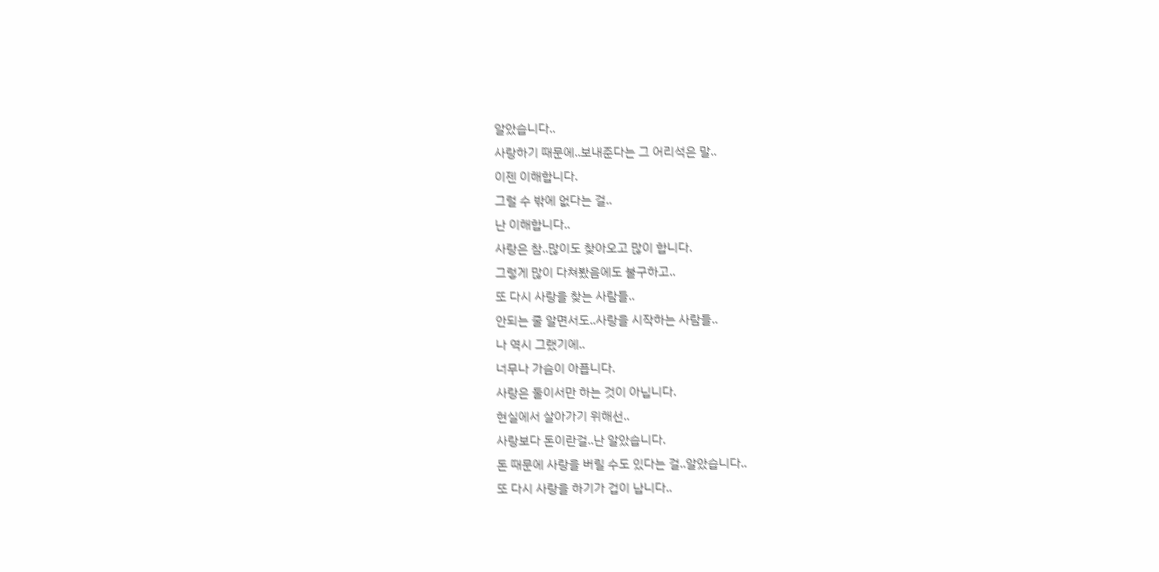알았습니다..
사랑하기 때문에..보내준다는 그 어리석은 말..
이젠 이해합니다.
그럴 수 밖에 없다는 걸..
난 이해합니다..
사랑은 참..많이도 찾아오고 많이 합니다.
그렇게 많이 다쳐봤음에도 불구하고..
또 다시 사랑을 찾는 사람들..
안되는 줄 알면서도..사랑을 시작하는 사람들..
나 역시 그랬기에..
너무나 가슴이 아픕니다.
사랑은 둘이서만 하는 것이 아닙니다.
현실에서 살아가기 위해선..
사랑보다 돈이란걸..난 알았습니다.
돈 때문에 사랑을 버릴 수도 있다는 걸..알았습니다..
또 다시 사랑을 하기가 겁이 납니다..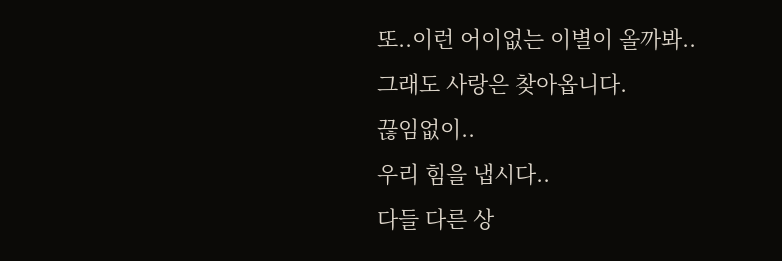또..이런 어이없는 이별이 올까봐..
그래도 사랑은 찾아옵니다.
끊임없이..
우리 힘을 냅시다..
다들 다른 상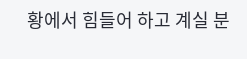황에서 힘들어 하고 계실 분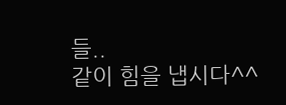들..
같이 힘을 냅시다^^